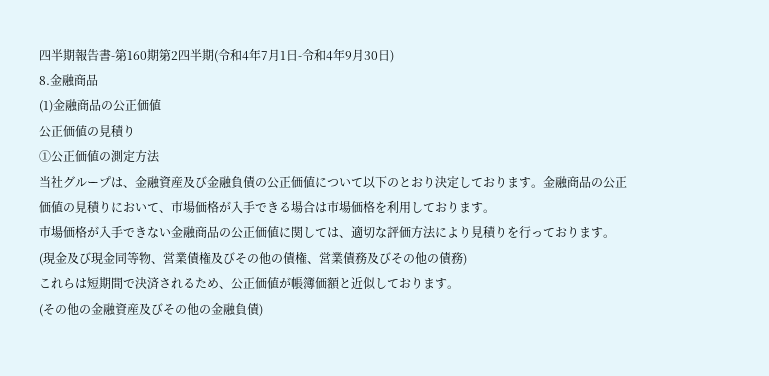四半期報告書-第160期第2四半期(令和4年7月1日-令和4年9月30日)
8.金融商品
(1)金融商品の公正価値
公正価値の見積り
①公正価値の測定方法
当社グループは、金融資産及び金融負債の公正価値について以下のとおり決定しております。金融商品の公正価値の見積りにおいて、市場価格が入手できる場合は市場価格を利用しております。
市場価格が入手できない金融商品の公正価値に関しては、適切な評価方法により見積りを行っております。
(現金及び現金同等物、営業債権及びその他の債権、営業債務及びその他の債務)
これらは短期間で決済されるため、公正価値が帳簿価額と近似しております。
(その他の金融資産及びその他の金融負債)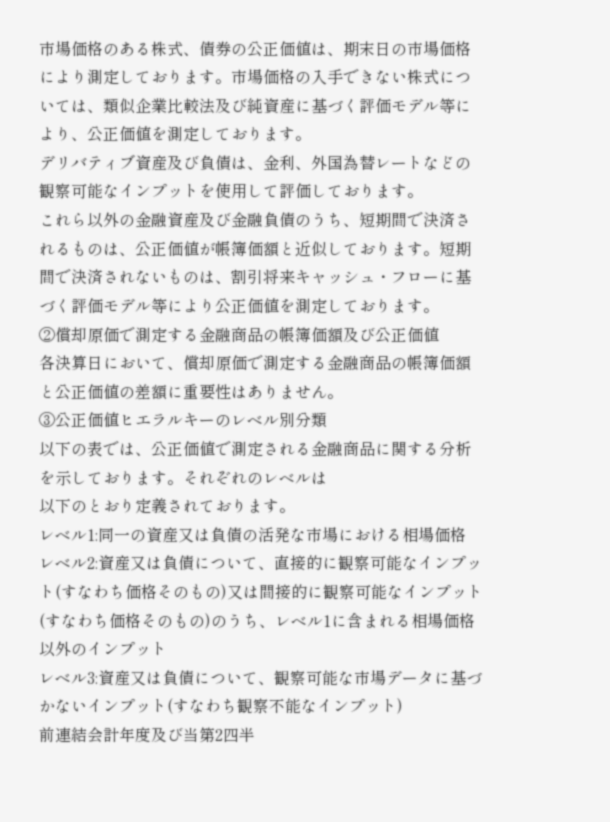市場価格のある株式、債券の公正価値は、期末日の市場価格により測定しております。市場価格の入手できない株式については、類似企業比較法及び純資産に基づく評価モデル等により、公正価値を測定しております。
デリバティブ資産及び負債は、金利、外国為替レートなどの観察可能なインプットを使用して評価しております。
これら以外の金融資産及び金融負債のうち、短期間で決済されるものは、公正価値が帳簿価額と近似しております。短期間で決済されないものは、割引将来キャッシュ・フローに基づく評価モデル等により公正価値を測定しております。
②償却原価で測定する金融商品の帳簿価額及び公正価値
各決算日において、償却原価で測定する金融商品の帳簿価額と公正価値の差額に重要性はありません。
③公正価値ヒエラルキーのレベル別分類
以下の表では、公正価値で測定される金融商品に関する分析を示しております。それぞれのレベルは
以下のとおり定義されております。
レベル1:同一の資産又は負債の活発な市場における相場価格
レベル2:資産又は負債について、直接的に観察可能なインプット(すなわち価格そのもの)又は間接的に観察可能なインプット(すなわち価格そのもの)のうち、レベル1に含まれる相場価格以外のインプット
レベル3:資産又は負債について、観察可能な市場データに基づかないインプット(すなわち観察不能なインプット)
前連結会計年度及び当第2四半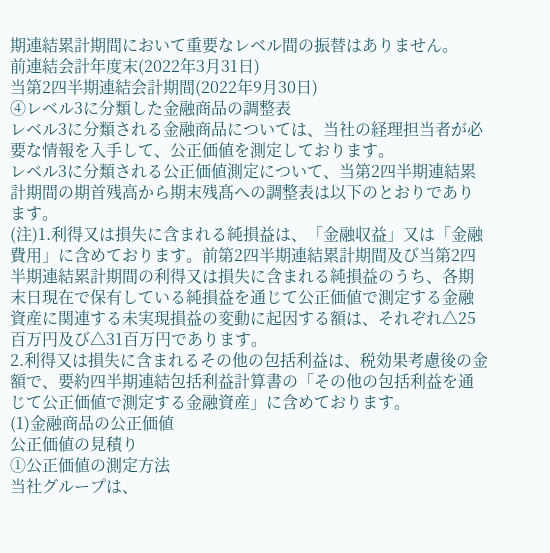期連結累計期間において重要なレベル間の振替はありません。
前連結会計年度末(2022年3月31日)
当第2四半期連結会計期間(2022年9月30日)
④レベル3に分類した金融商品の調整表
レベル3に分類される金融商品については、当社の経理担当者が必要な情報を入手して、公正価値を測定しております。
レベル3に分類される公正価値測定について、当第2四半期連結累計期間の期首残高から期末残髙への調整表は以下のとおりであります。
(注)1.利得又は損失に含まれる純損益は、「金融収益」又は「金融費用」に含めております。前第2四半期連結累計期間及び当第2四半期連結累計期間の利得又は損失に含まれる純損益のうち、各期末日現在で保有している純損益を通じて公正価値で測定する金融資産に関連する未実現損益の変動に起因する額は、それぞれ△25百万円及び△31百万円であります。
2.利得又は損失に含まれるその他の包括利益は、税効果考慮後の金額で、要約四半期連結包括利益計算書の「その他の包括利益を通じて公正価値で測定する金融資産」に含めております。
(1)金融商品の公正価値
公正価値の見積り
①公正価値の測定方法
当社グループは、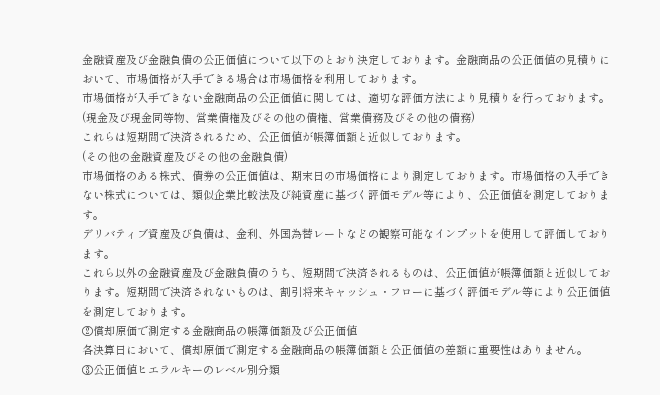金融資産及び金融負債の公正価値について以下のとおり決定しております。金融商品の公正価値の見積りにおいて、市場価格が入手できる場合は市場価格を利用しております。
市場価格が入手できない金融商品の公正価値に関しては、適切な評価方法により見積りを行っております。
(現金及び現金同等物、営業債権及びその他の債権、営業債務及びその他の債務)
これらは短期間で決済されるため、公正価値が帳簿価額と近似しております。
(その他の金融資産及びその他の金融負債)
市場価格のある株式、債券の公正価値は、期末日の市場価格により測定しております。市場価格の入手できない株式については、類似企業比較法及び純資産に基づく評価モデル等により、公正価値を測定しております。
デリバティブ資産及び負債は、金利、外国為替レートなどの観察可能なインプットを使用して評価しております。
これら以外の金融資産及び金融負債のうち、短期間で決済されるものは、公正価値が帳簿価額と近似しております。短期間で決済されないものは、割引将来キャッシュ・フローに基づく評価モデル等により公正価値を測定しております。
②償却原価で測定する金融商品の帳簿価額及び公正価値
各決算日において、償却原価で測定する金融商品の帳簿価額と公正価値の差額に重要性はありません。
③公正価値ヒエラルキーのレベル別分類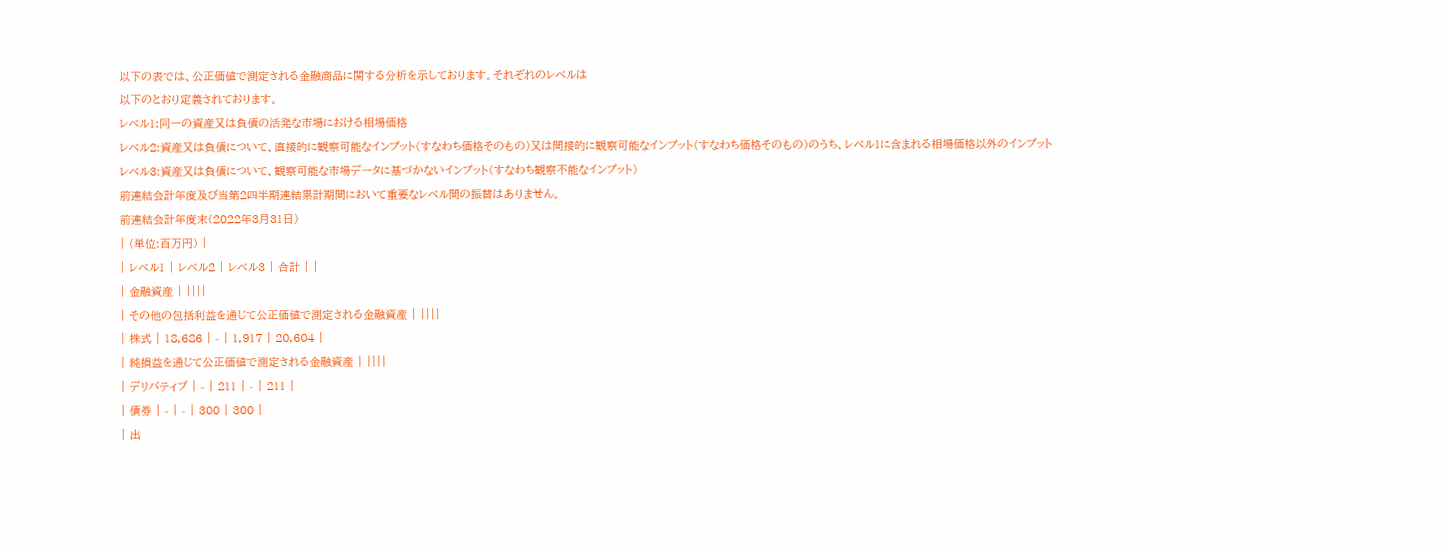以下の表では、公正価値で測定される金融商品に関する分析を示しております。それぞれのレベルは
以下のとおり定義されております。
レベル1:同一の資産又は負債の活発な市場における相場価格
レベル2:資産又は負債について、直接的に観察可能なインプット(すなわち価格そのもの)又は間接的に観察可能なインプット(すなわち価格そのもの)のうち、レベル1に含まれる相場価格以外のインプット
レベル3:資産又は負債について、観察可能な市場データに基づかないインプット(すなわち観察不能なインプット)
前連結会計年度及び当第2四半期連結累計期間において重要なレベル間の振替はありません。
前連結会計年度末(2022年3月31日)
| (単位:百万円) |
| レベル1 | レベル2 | レベル3 | 合計 | |
| 金融資産 | ||||
| その他の包括利益を通じて公正価値で測定される金融資産 | ||||
| 株式 | 18,686 | - | 1,917 | 20,604 |
| 純損益を通じて公正価値で測定される金融資産 | ||||
| デリバティブ | - | 211 | - | 211 |
| 債券 | - | - | 300 | 300 |
| 出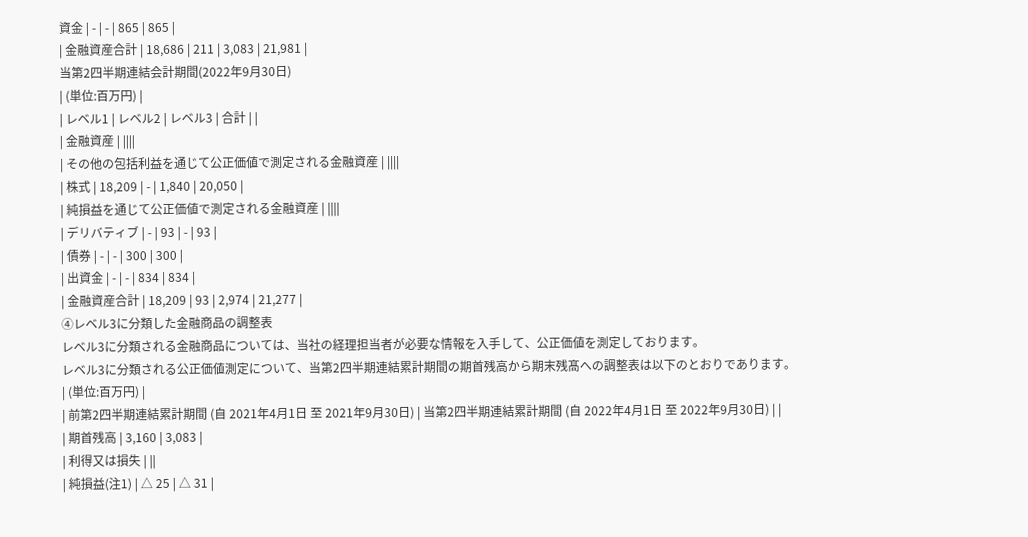資金 | - | - | 865 | 865 |
| 金融資産合計 | 18,686 | 211 | 3,083 | 21,981 |
当第2四半期連結会計期間(2022年9月30日)
| (単位:百万円) |
| レベル1 | レベル2 | レベル3 | 合計 | |
| 金融資産 | ||||
| その他の包括利益を通じて公正価値で測定される金融資産 | ||||
| 株式 | 18,209 | - | 1,840 | 20,050 |
| 純損益を通じて公正価値で測定される金融資産 | ||||
| デリバティブ | - | 93 | - | 93 |
| 債券 | - | - | 300 | 300 |
| 出資金 | - | - | 834 | 834 |
| 金融資産合計 | 18,209 | 93 | 2,974 | 21,277 |
④レベル3に分類した金融商品の調整表
レベル3に分類される金融商品については、当社の経理担当者が必要な情報を入手して、公正価値を測定しております。
レベル3に分類される公正価値測定について、当第2四半期連結累計期間の期首残高から期末残髙への調整表は以下のとおりであります。
| (単位:百万円) |
| 前第2四半期連結累計期間 (自 2021年4月1日 至 2021年9月30日) | 当第2四半期連結累計期間 (自 2022年4月1日 至 2022年9月30日) | |
| 期首残高 | 3,160 | 3,083 |
| 利得又は損失 | ||
| 純損益(注1) | △ 25 | △ 31 |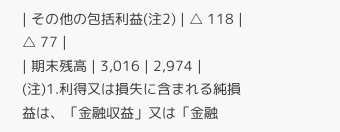| その他の包括利益(注2) | △ 118 | △ 77 |
| 期末残高 | 3,016 | 2,974 |
(注)1.利得又は損失に含まれる純損益は、「金融収益」又は「金融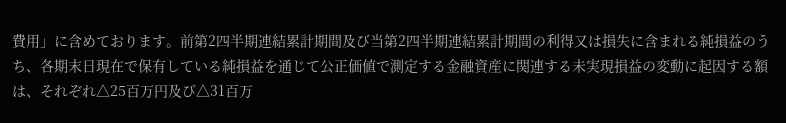費用」に含めております。前第2四半期連結累計期間及び当第2四半期連結累計期間の利得又は損失に含まれる純損益のうち、各期末日現在で保有している純損益を通じて公正価値で測定する金融資産に関連する未実現損益の変動に起因する額は、それぞれ△25百万円及び△31百万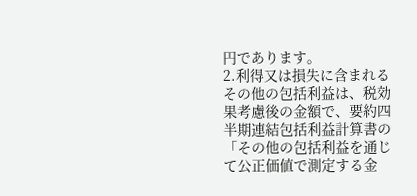円であります。
2.利得又は損失に含まれるその他の包括利益は、税効果考慮後の金額で、要約四半期連結包括利益計算書の「その他の包括利益を通じて公正価値で測定する金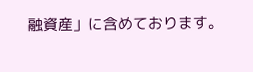融資産」に含めております。